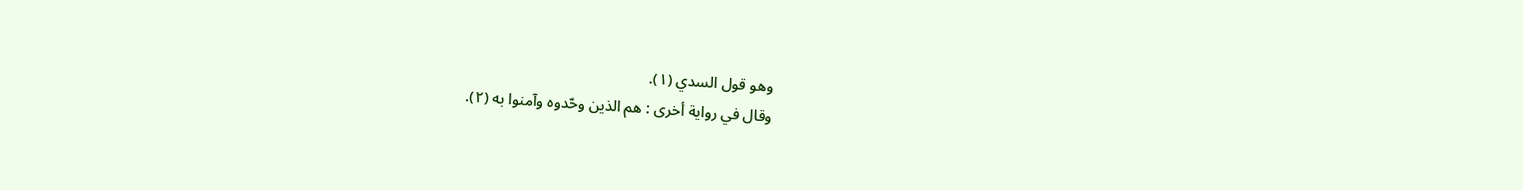وهو قول السدي (١).
وقال في رواية أخرى : هم الذين وحّدوه وآمنوا به (٢).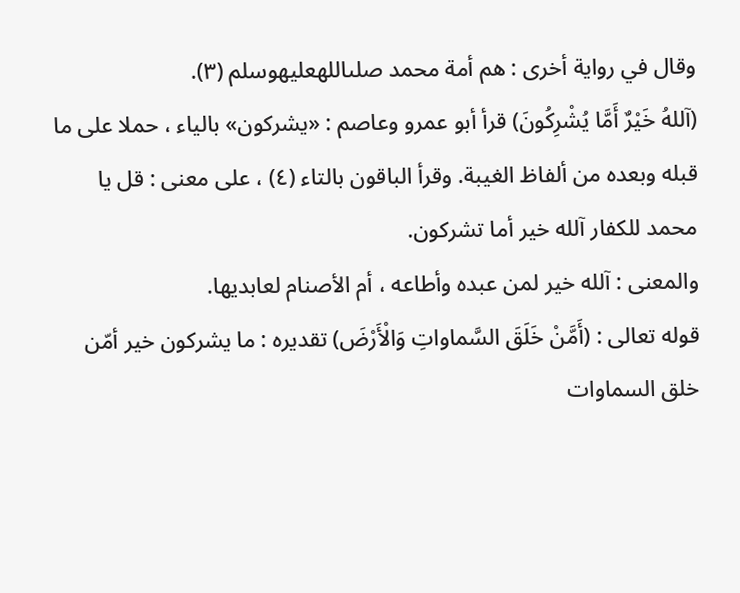وقال في رواية أخرى : هم أمة محمد صلىاللهعليهوسلم (٣).
(آللهُ خَيْرٌ أَمَّا يُشْرِكُونَ) قرأ أبو عمرو وعاصم : «يشركون» بالياء ، حملا على ما قبله وبعده من ألفاظ الغيبة. وقرأ الباقون بالتاء (٤) ، على معنى : قل يا محمد للكفار آلله خير أما تشركون.
والمعنى : آلله خير لمن عبده وأطاعه ، أم الأصنام لعابديها.
قوله تعالى : (أَمَّنْ خَلَقَ السَّماواتِ وَالْأَرْضَ) تقديره : ما يشركون خير أمّن خلق السماوات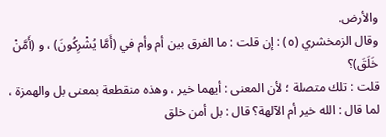والأرض.
وقال الزمخشري (٥) : إن قلت : ما الفرق بين أم وأم في (أَمَّا يُشْرِكُونَ) ، و (أَمَّنْ خَلَقَ)؟
قلت : تلك متصلة ؛ لأن المعنى : أيهما خير ، وهذه منقطعة بمعنى بل والهمزة ، لما قال : الله خير أم الآلهة؟ قال : بل أمن خلق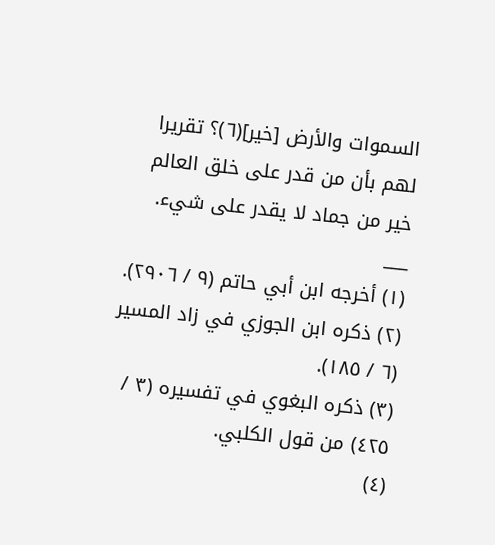السموات والأرض [خير](٦)؟ تقريرا لهم بأن من قدر على خلق العالم خير من جماد لا يقدر على شيء.
___
(١) أخرجه ابن أبي حاتم (٩ / ٢٩٠٦).
(٢) ذكره ابن الجوزي في زاد المسير (٦ / ١٨٥).
(٣) ذكره البغوي في تفسيره (٣ / ٤٢٥) من قول الكلبي.
(٤)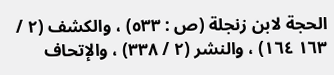الحجة لابن زنجلة (ص : ٥٣٣) ، والكشف (٢ / ١٦٣ ١٦٤) ، والنشر (٢ / ٣٣٨) ، والإتحاف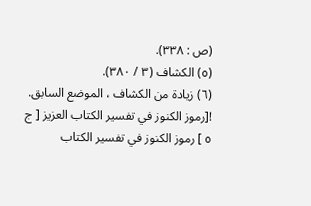(ص : ٣٣٨).
(٥) الكشاف (٣ / ٣٨٠).
(٦) زيادة من الكشاف ، الموضع السابق.
![رموز الكنوز في تفسير الكتاب العزيز [ ج ٥ ] رموز الكنوز في تفسير الكتاب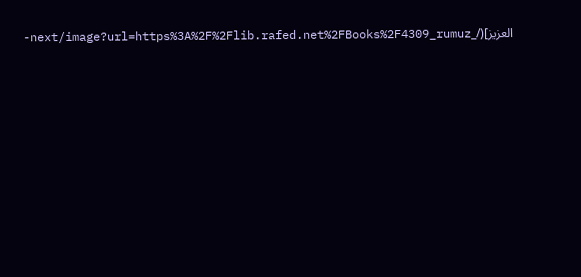العزيز](/_next/image?url=https%3A%2F%2Flib.rafed.net%2FBooks%2F4309_rumuz-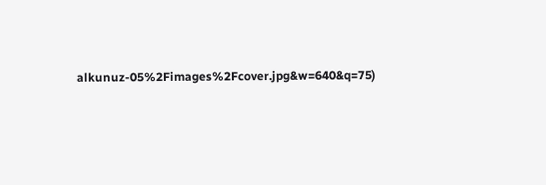alkunuz-05%2Fimages%2Fcover.jpg&w=640&q=75)